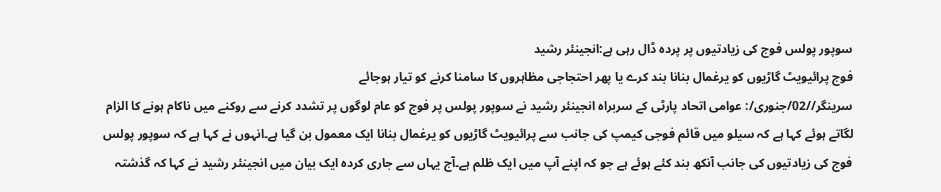سوپور پولس فوج کی زیادتیوں پر پردہ ڈال رہی ہے:انجینئر رشید
فوج پرائیویٹ گاڑیوں کو یرغمال بنانا بند کرے یا پھر احتجاجی مظاہروں کا سامنا کرنے کو تیار ہوجائے
سرینگر//02/جنوری/: عوامی اتحاد پارٹی کے سربراہ انجینئر رشید نے سوپور پولس پر فوج کو عام لوگوں پر تشدد کرنے سے روکنے میں ناکام ہونے کا الزام لگاتے ہوئے کہا ہے کہ سیلو میں قائم فوجی کیمپ کی جانب سے پرائیویٹ گاڑیوں کو یرغمال بنانا ایک معمول بن گیا ہے۔انہوں نے کہا ہے کہ سوپور پولس فوج کی زیادتیوں کی جانب آنکھ بند کئے ہوئے ہے جو کہ اپنے آپ میں ایک ظلم ہے۔آج یہاں سے جاری کردہ ایک بیان میں انجینئر رشید نے کہا کہ گذشتہ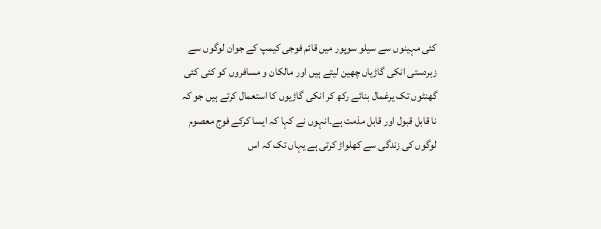کئی مہینوں سے سیلو سوپور میں قائم فوجی کیمپ کے جوان لوگوں سے زبردستی انکی گاڑیاں چھین لیتے ہیں اور مالکان و مسافروں کو کئی کئی گھنٹوں تک یرغمال بنائے رکھ کر انکی گاڑیوں کا استعمال کرتے ہیں جو کہ نا قابل قبول اور قابل مذمت ہے۔انہوں نے کہا کہ ایسا کرکے فوج معصوم لوگوں کی زندگی سے کھلواڑ کرتی ہے یہاں تک کہ اس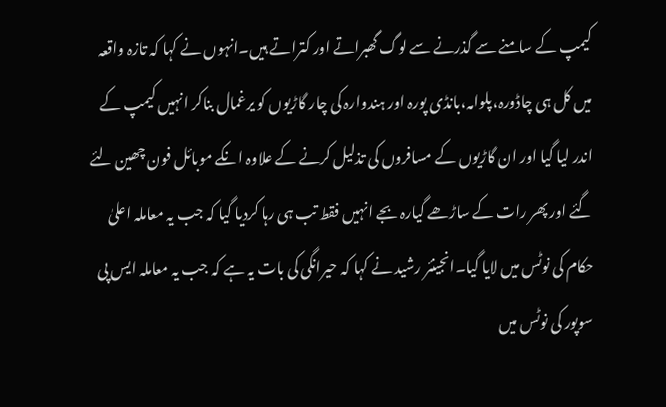کیمپ کے سامنے سے گذرنے سے لوگ گھبراتے اور کتراتے ہیں۔انہوں نے کہا کہ تازہ واقعہ میں کل ہی چاڈورہ،پلوامہ،بانڈی پورہ اور ہندوارہ کی چار گاڑیوں کو یرغمال بناکر انہیں کیمپ کے اندر لیا گیا اور ان گاڑیوں کے مسافروں کی تذلیل کرنے کے علاوہ انکے موبائل فون چھین لئے گئے اور پھر رات کے ساڑھے گیارہ بجے انہیں فقط تب ہی رہا کردیا گیا کہ جب یہ معاملہ اعلیٰ حکام کی نوٹس میں لایا گیا۔انجینئر رشید نے کہا کہ حیرانگی کی بات یہ ہے کہ جب یہ معاملہ ایس پی سوپور کی نوٹس میں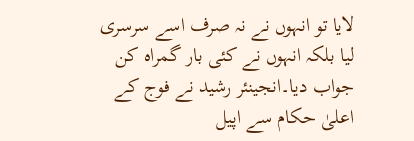لایا تو انہوں نے نہ صرف اسے سرسری لیا بلکہ انہوں نے کئی بار گمراہ کن جواب دیا۔انجینئر رشید نے فوج کے اعلیٰ حکام سے اپیل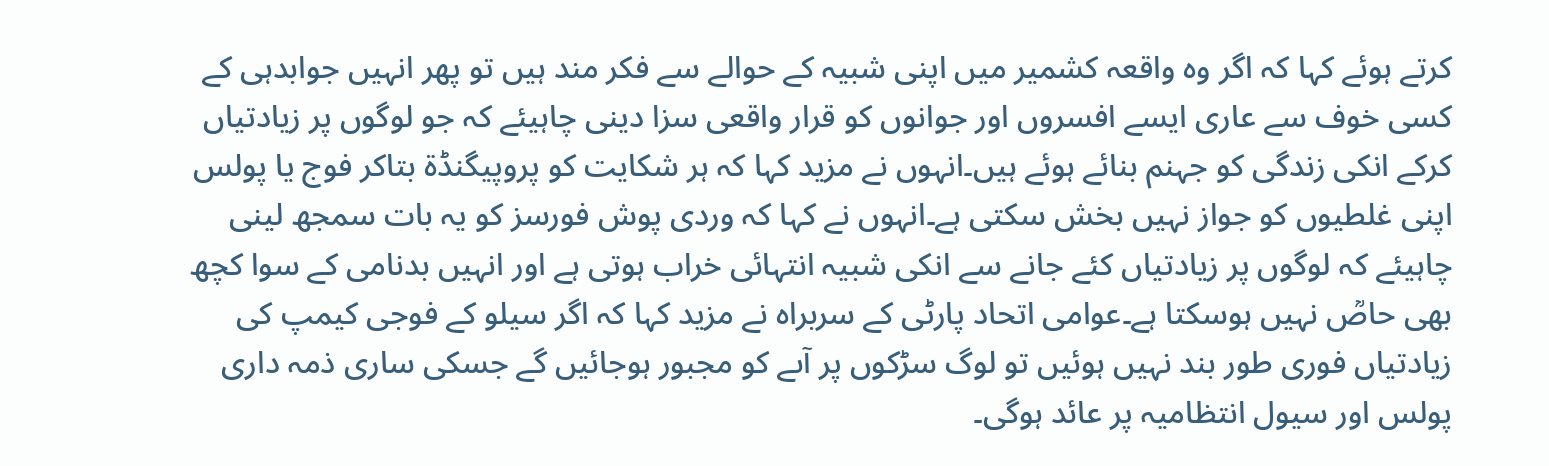کرتے ہوئے کہا کہ اگر وہ واقعہ کشمیر میں اپنی شبیہ کے حوالے سے فکر مند ہیں تو پھر انہیں جوابدہی کے کسی خوف سے عاری ایسے افسروں اور جوانوں کو قرار واقعی سزا دینی چاہیئے کہ جو لوگوں پر زیادتیاں کرکے انکی زندگی کو جہنم بنائے ہوئے ہیں۔انہوں نے مزید کہا کہ ہر شکایت کو پروپیگنڈۃ بتاکر فوج یا پولس اپنی غلطیوں کو جواز نہیں بخش سکتی ہے۔انہوں نے کہا کہ وردی پوش فورسز کو یہ بات سمجھ لینی چاہیئے کہ لوگوں پر زیادتیاں کئے جانے سے انکی شبیہ انتہائی خراب ہوتی ہے اور انہیں بدنامی کے سوا کچھ بھی حاصؒ نہیں ہوسکتا ہے۔عوامی اتحاد پارٹی کے سربراہ نے مزید کہا کہ اگر سیلو کے فوجی کیمپ کی زیادتیاں فوری طور بند نہیں ہوئیں تو لوگ سڑکوں پر آںے کو مجبور ہوجائیں گے جسکی ساری ذمہ داری پولس اور سیول انتظامیہ پر عائد ہوگی۔